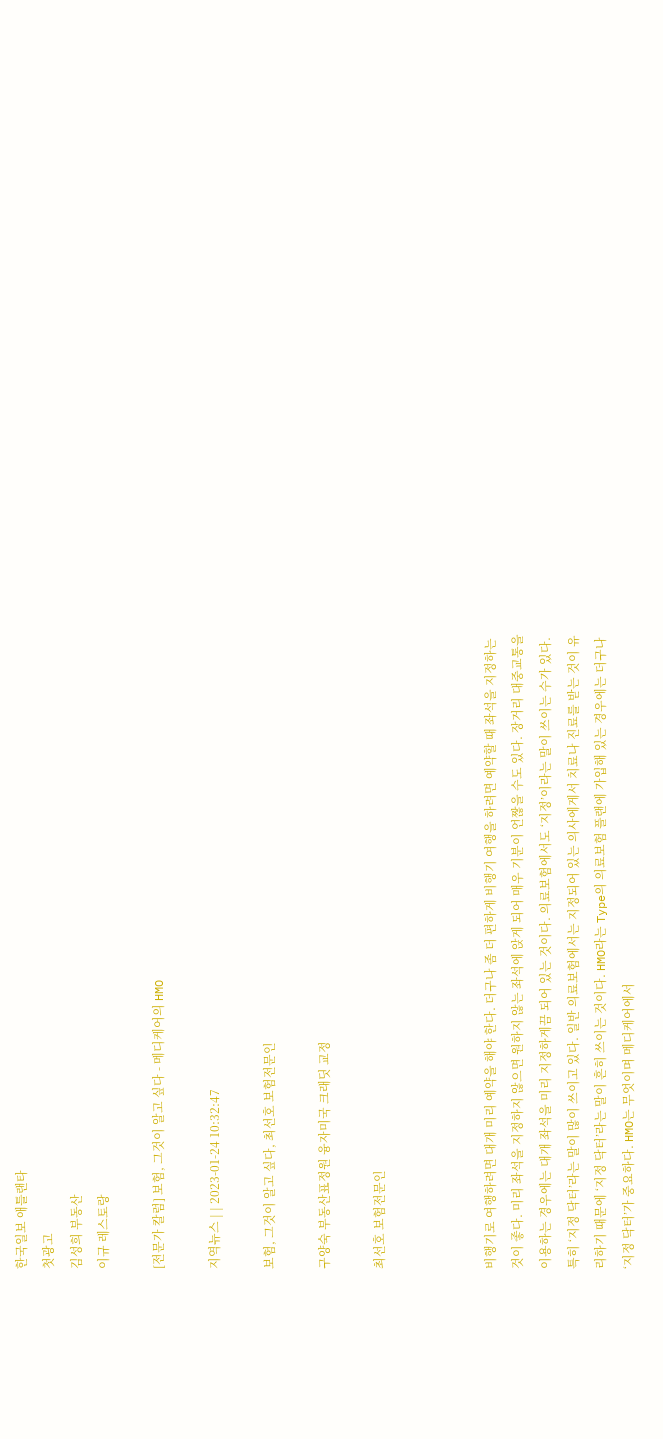한국일보 애틀랜타
첫광고
김성희 부동산
이규 레스토랑

[전문가 칼럼] 보험, 그것이 알고 싶다 - 메디케어의 HMO

지역뉴스 | | 2023-01-24 10:32:47

보험, 그것이 알고 싶다, 최선호 보험전문인

구양숙 부동산표정원 융자미국 크래딧 교정

최선호 보험전문인



비행기로 여행하려면 대개 미리 예약을 해야 한다. 더구나 좀 더 편하게 비행기 여행을 하려면 예약할 때 좌석을 지정하는 것이 좋다. 미리 좌석을 지정하지 않으면 원하지 않는 좌석에 앉게 되어 매우 기분이 언짢을 수도 있다. 장거리 대중교통을 이용하는 경우에는 대개 좌석을 미리 지정하게끔 되어 있는 것이다. 의료보험에서도 ‘지정’이라는 말이 쓰이는 수가 있다. 특히 ‘지정 닥터’라는 말이 많이 쓰이고 있다. 일반 의료보험에서는 지정되어 있는 의사에게서 치료나 진료를 받는 것이 유리하기 때문에 ‘지정 닥터’라는 말이 흔히 쓰이는 것이다. HMO라는 Type의 의료보험 플랜에 가입해 있는 경우에는 더구나 ‘지정 닥터’가 중요하다. HMO는 무엇이며 메디케어에서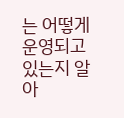는 어떻게 운영되고 있는지 알아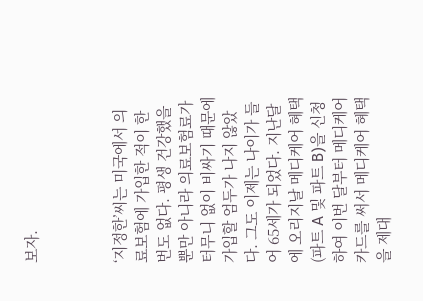보자.



‘지정한’씨는 미국에서 의료보험에 가입한 적이 한 번도 없다. 평생 건강했을 뿐만 아니라 의료보험료가 터무니 없이 비싸기 때문에 가입할 엄두가 나지 않았다. 그도 이제는 나이가 들어 65세가 되었다. 지난달에 오리지날 메디케어 혜택(파트 A 및 파트 B)을 신청하여 이번 달부터 메디케어 카드를 써서 메디케어 혜택을 제대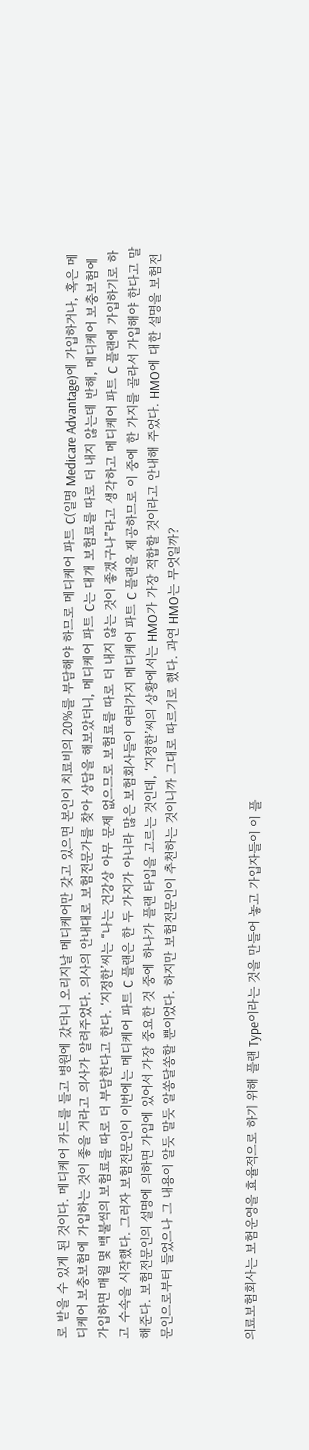로 받을 수 있게 된 것이다. 메디케어 카드를 들고 병원에 갔더니 오리지날 메디케어만 갖고 있으면 본인이 치료비의 20%를 부담해야 하므로 메디케어 파트 C(일명 Medicare Advantage)에 가입하거나, 혹은 메디케어 보충보험에 가입하는 것이 좋을 거라고 의사가 알려주었다. 의사의 안내대로 보험전문가를 찾아 상담을 해보았더니, 메디케어 파트 C는 대개 보험료를 따로 더 내지 않는데 반해, 메디케어 보충보험에 가입하면 매월 몇 백불씩의 보험료를 따로 더 부담한다고 한다. ‘지정한’씨는 “나는 건강상 아무 문제 없으므로 보험료를 따로 더 내지 않는 것이 좋겠구나”라고 생각하고 메디케어 파트 C 플랜에 가입하기로 하고 수속을 시작했다. 그러자 보험전문인이 이번에는 메디케어 파트 C 플랜은 한 두 가지가 아니라 많은 보험회사들이 여러가지 메디케어 파트 C 플랜을 제공하므로 이 중에 한 가지를 골라서 가입해야 한다고 말해준다. 보험전문인의 설명에 의하면 가입에 있어서 가장 중요한 것 중에 하나가 플랜 타입을 고르는 것인데, ‘지정한’씨의 상황에서는 HMO가 가장 적합할 것이라고 안내해 주었다. HMO에 대한 설명을 보험전문인으로부터 들었으나 그 내용이 알듯 말듯 알쏭달쏭할 뿐이었다. 하지만 보험전문인이 추천하는 것이니까 그대로 따르기로 했다. 과연 HMO는 무엇일까?



의료보험회사는 보험운영을 효율적으로 하기 위해 플랜 Type이라는 것을 만들어 놓고 가입자들이 이 플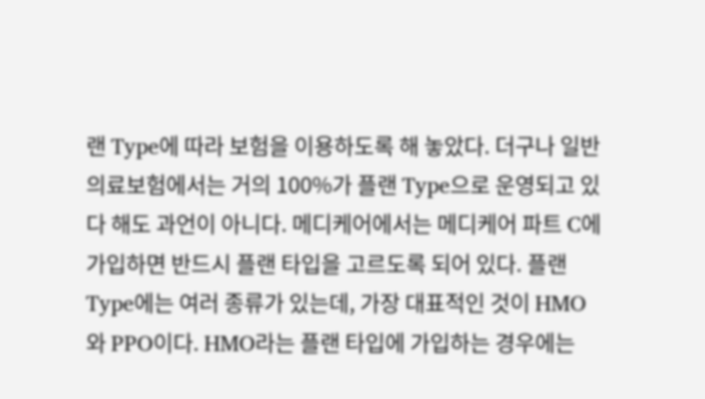랜 Type에 따라 보험을 이용하도록 해 놓았다. 더구나 일반 의료보험에서는 거의 100%가 플랜 Type으로 운영되고 있다 해도 과언이 아니다. 메디케어에서는 메디케어 파트 C에 가입하면 반드시 플랜 타입을 고르도록 되어 있다. 플랜 Type에는 여러 종류가 있는데, 가장 대표적인 것이 HMO 와 PPO이다. HMO라는 플랜 타입에 가입하는 경우에는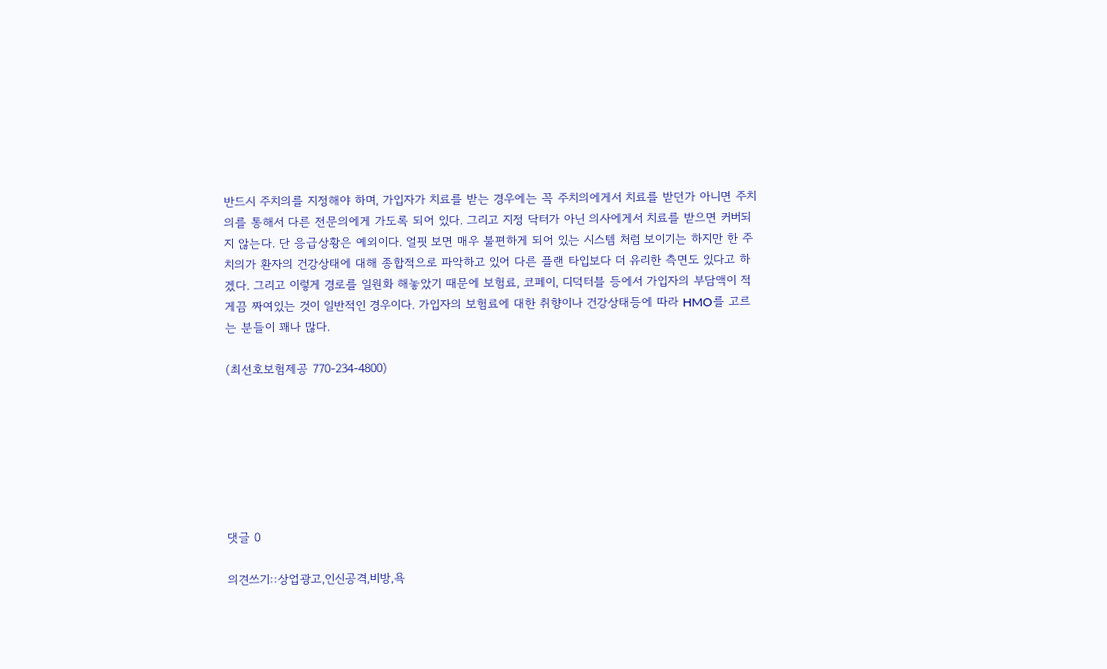반드시 주치의를 지정해야 하며, 가입자가 치료를 받는 경우에는 꼭 주치의에게서 치료를 받던가 아니면 주치의를 통해서 다른 전문의에게 가도록 되어 있다. 그리고 지정 닥터가 아닌 의사에게서 치료를 받으면 커버되지 않는다. 단 응급상황은 예외이다. 얼핏 보면 매우 불편하게 되어 있는 시스템 처럼 보이기는 하지만 한 주치의가 환자의 건강상태에 대해 종합적으로 파악하고 있어 다른 플랜 타입보다 더 유리한 측면도 있다고 하겠다. 그리고 이렇게 경로를 일원화 해놓았기 때문에 보험료, 코페이, 디덕터블 등에서 가입자의 부담액이 적게끔 짜여있는 것이 일반적인 경우이다. 가입자의 보험료에 대한 취향이나 건강상태등에 따라 HMO를 고르는 분들이 꽤나 많다.

(최선호보험제공 770-234-4800)







댓글 0

의견쓰기::상업광고,인신공격,비방,욕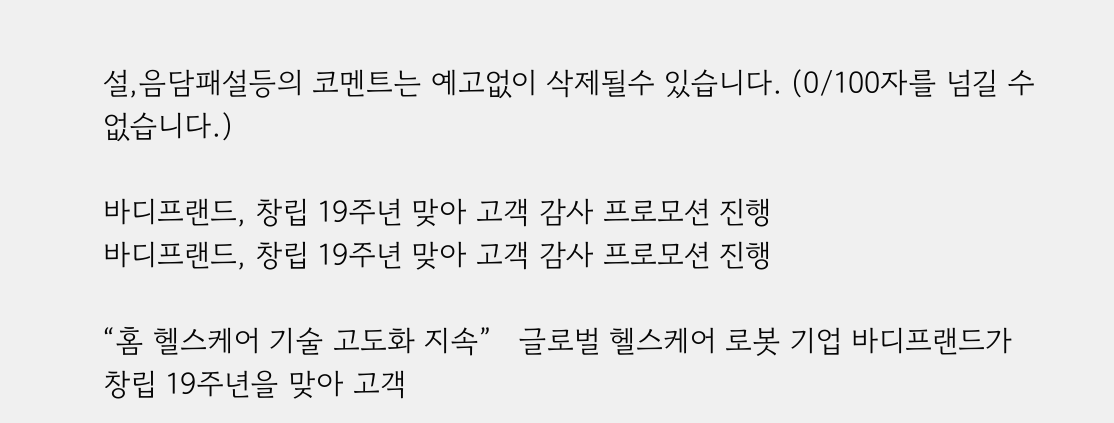설,음담패설등의 코멘트는 예고없이 삭제될수 있습니다. (0/100자를 넘길 수 없습니다.)

바디프랜드, 창립 19주년 맞아 고객 감사 프로모션 진행
바디프랜드, 창립 19주년 맞아 고객 감사 프로모션 진행

“홈 헬스케어 기술 고도화 지속”   글로벌 헬스케어 로봇 기업 바디프랜드가 창립 19주년을 맞아 고객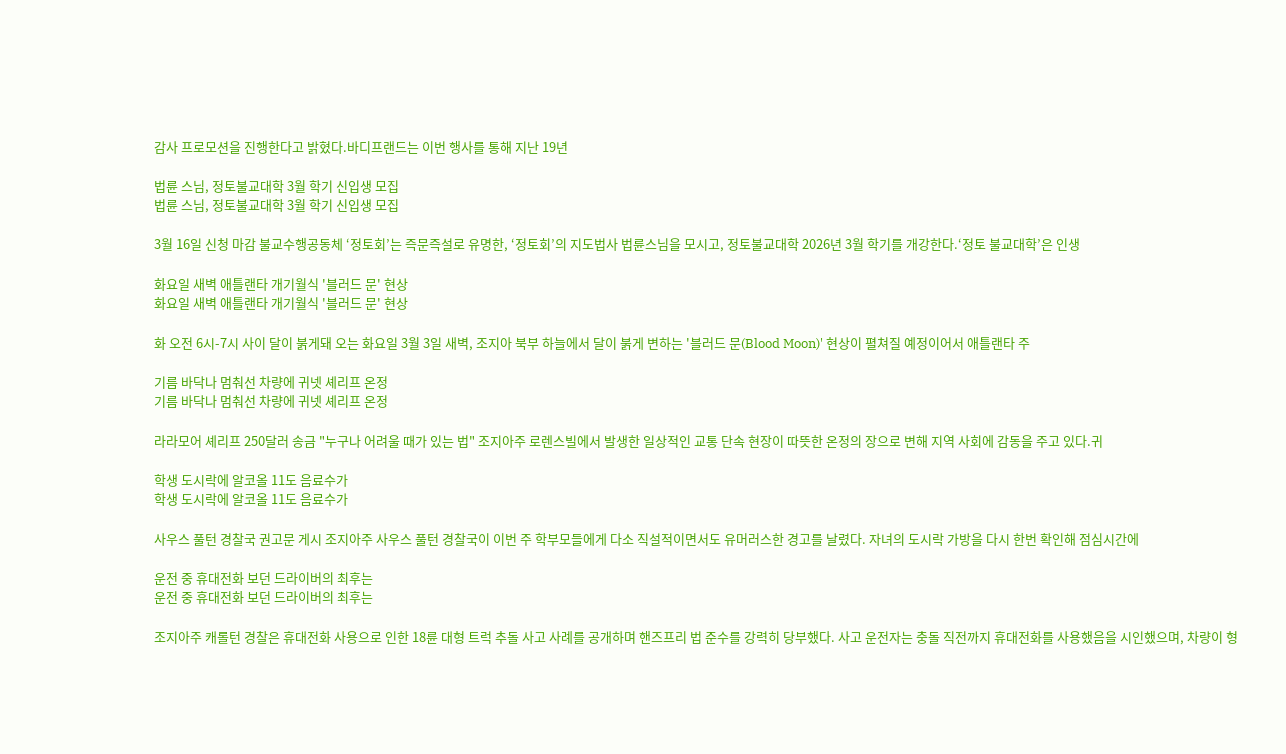감사 프로모션을 진행한다고 밝혔다.바디프랜드는 이번 행사를 통해 지난 19년

법륜 스님, 정토불교대학 3월 학기 신입생 모집
법륜 스님, 정토불교대학 3월 학기 신입생 모집

3월 16일 신청 마감 불교수행공동체 ‘정토회’는 즉문즉설로 유명한, ‘정토회’의 지도법사 법륜스님을 모시고, 정토불교대학 2026년 3월 학기를 개강한다.‘정토 불교대학’은 인생

화요일 새벽 애틀랜타 개기월식 '블러드 문' 현상
화요일 새벽 애틀랜타 개기월식 '블러드 문' 현상

화 오전 6시-7시 사이 달이 붉게돼 오는 화요일 3월 3일 새벽, 조지아 북부 하늘에서 달이 붉게 변하는 '블러드 문(Blood Moon)' 현상이 펼쳐질 예정이어서 애틀랜타 주

기름 바닥나 멈춰선 차량에 귀넷 셰리프 온정
기름 바닥나 멈춰선 차량에 귀넷 셰리프 온정

라라모어 셰리프 250달러 송금 "누구나 어려울 때가 있는 법" 조지아주 로렌스빌에서 발생한 일상적인 교통 단속 현장이 따뜻한 온정의 장으로 변해 지역 사회에 감동을 주고 있다.귀

학생 도시락에 알코올 11도 음료수가
학생 도시락에 알코올 11도 음료수가

사우스 풀턴 경찰국 권고문 게시 조지아주 사우스 풀턴 경찰국이 이번 주 학부모들에게 다소 직설적이면서도 유머러스한 경고를 날렸다. 자녀의 도시락 가방을 다시 한번 확인해 점심시간에

운전 중 휴대전화 보던 드라이버의 최후는
운전 중 휴대전화 보던 드라이버의 최후는

조지아주 캐롤턴 경찰은 휴대전화 사용으로 인한 18륜 대형 트럭 추돌 사고 사례를 공개하며 핸즈프리 법 준수를 강력히 당부했다. 사고 운전자는 충돌 직전까지 휴대전화를 사용했음을 시인했으며, 차량이 형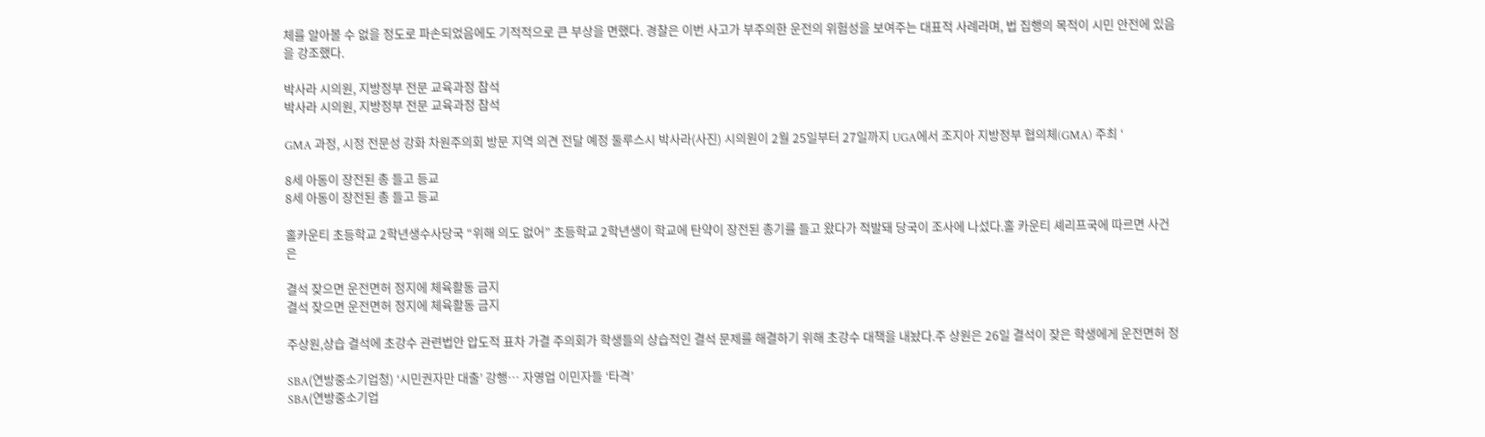체를 알아볼 수 없을 정도로 파손되었음에도 기적적으로 큰 부상을 면했다. 경찰은 이번 사고가 부주의한 운전의 위험성을 보여주는 대표적 사례라며, 법 집행의 목적이 시민 안전에 있음을 강조했다.

박사라 시의원, 지방정부 전문 교육과정 참석
박사라 시의원, 지방정부 전문 교육과정 참석

GMA 과정, 시정 전문성 강화 차원주의회 방문 지역 의견 전달 예정 둘루스시 박사라(사진) 시의원이 2월 25일부터 27일까지 UGA에서 조지아 지방정부 협의체(GMA) 주최 ‘

8세 아동이 장전된 총 들고 등교
8세 아동이 장전된 총 들고 등교

홀카운티 초등학교 2학년생수사당국 “위해 의도 없어” 초등학교 2학년생이 학교에 탄약이 장전된 총기를 들고 왔다가 적발돼 당국이 조사에 나섰다.홀 카운티 셰리프국에 따르면 사건은

결석 잦으면 운전면허 정지에 체육활동 금지
결석 잦으면 운전면허 정지에 체육활동 금지

주상원,상습 결석에 초강수 관련법안 압도적 표차 가결 주의회가 학생들의 상습적인 결석 문제를 해결하기 위해 초강수 대책을 내놨다.주 상원은 26일 결석이 잦은 학생에게 운전면허 정

SBA(연방중소기업청) ‘시민권자만 대출’ 강행… 자영업 이민자들 ‘타격’
SBA(연방중소기업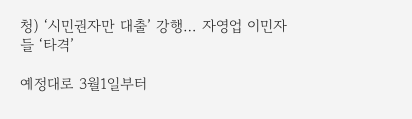청) ‘시민권자만 대출’ 강행… 자영업 이민자들 ‘타격’

예정대로 3월1일부터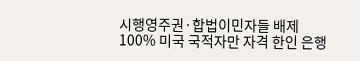시행영주권·합법이민자들 배제 100% 미국 국적자만 자격 한인 은행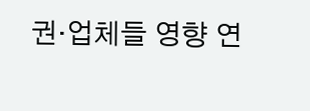권·업체들 영향 연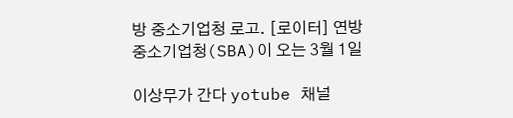방 중소기업청 로고. [로이터] 연방 중소기업청(SBA)이 오는 3월 1일

이상무가 간다 yotube 채널